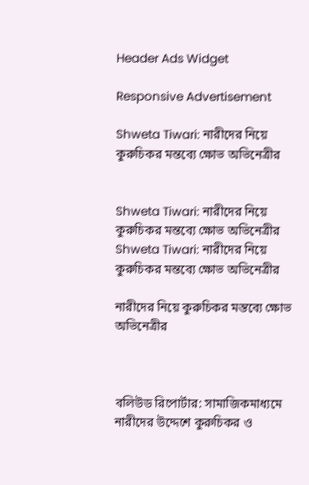Header Ads Widget

Responsive Advertisement

Shweta Tiwari: নারীদের নিয়ে কুরুচিকর মন্তব্যে ক্ষোভ অভিনেত্রীর


Shweta Tiwari: নারীদের নিয়ে কুরুচিকর মন্তব্যে ক্ষোভ অভিনেত্রীর
Shweta Tiwari: নারীদের নিয়ে কুরুচিকর মন্তব্যে ক্ষোভ অভিনেত্রীর

নারীদের নিয়ে কুরুচিকর মন্তব্যে ক্ষোভ অভিনেত্রীর



বলিউড রিপোর্টার: সামাজিকমাধ্যমে নারীদের উদ্দেশে কুরুচিকর ও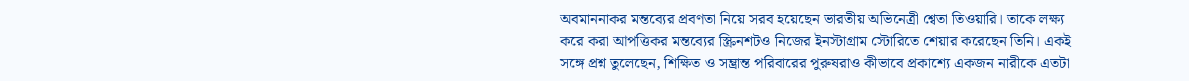অবমাননাকর মন্তব্যের প্রবণতা নিয়ে সরব হয়েছেন ভারতীয় অভিনেত্রী শ্বেতা তিওয়ারি। তাকে লক্ষ্য করে করা আপত্তিকর মন্তব্যের স্ক্রিনশটও নিজের ইনস্টাগ্রাম স্টোরিতে শেয়ার করেছেন তিনি। একই সঙ্গে প্রশ্ন তুলেছেন, শিক্ষিত ও সম্ভ্রান্ত পরিবারের পুরুষরাও কীভাবে প্রকাশ্যে একজন নারীকে এতটা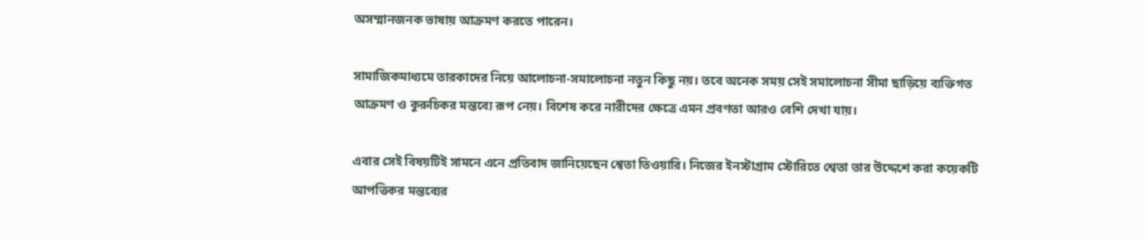অসম্মানজনক ভাষায় আক্রমণ করতে পারেন।

সামাজিকমাধ্যমে তারকাদের নিয়ে আলোচনা-সমালোচনা নতুন কিছু নয়। তবে অনেক সময় সেই সমালোচনা সীমা ছাড়িয়ে ব্যক্তিগত আক্রমণ ও কুরুচিকর মন্তব্যে রূপ নেয়। বিশেষ করে নারীদের ক্ষেত্রে এমন প্রবণতা আরও বেশি দেখা যায়।

এবার সেই বিষয়টিই সামনে এনে প্রতিবাদ জানিয়েছেন শ্বেতা তিওয়ারি। নিজের ইনস্টাগ্রাম স্টোরিতে শ্বেতা তার উদ্দেশে করা কয়েকটি আপত্তিকর মন্তব্যের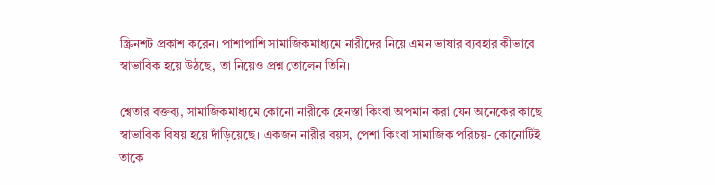স্ক্রিনশট প্রকাশ করেন। পাশাপাশি সামাজিকমাধ্যমে নারীদের নিয়ে এমন ভাষার ব্যবহার কীভাবে স্বাভাবিক হয়ে উঠছে, তা নিয়েও প্রশ্ন তোলেন তিনি।

শ্বেতার বক্তব্য, সামাজিকমাধ্যমে কোনো নারীকে হেনস্তা কিংবা অপমান করা যেন অনেকের কাছে স্বাভাবিক বিষয় হয়ে দাঁড়িয়েছে। একজন নারীর বয়স, পেশা কিংবা সামাজিক পরিচয়- কোনোটিই তাকে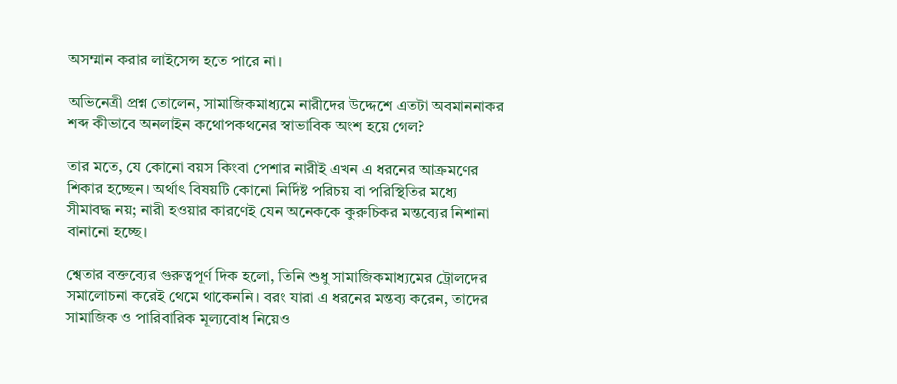অসম্মান করার লাইসেন্স হতে পারে না।

অভিনেত্রী প্রশ্ন তোলেন, সামাজিকমাধ্যমে নারীদের উদ্দেশে এতটা অবমাননাকর শব্দ কীভাবে অনলাইন কথোপকথনের স্বাভাবিক অংশ হয়ে গেল?

তার মতে, যে কোনো বয়স কিংবা পেশার নারীই এখন এ ধরনের আক্রমণের শিকার হচ্ছেন। অর্থাৎ বিষয়টি কোনো নির্দিষ্ট পরিচয় বা পরিস্থিতির মধ্যে সীমাবদ্ধ নয়; নারী হওয়ার কারণেই যেন অনেককে কুরুচিকর মন্তব্যের নিশানা বানানো হচ্ছে।

শ্বেতার বক্তব্যের গুরুত্বপূর্ণ দিক হলো, তিনি শুধু সামাজিকমাধ্যমের ট্রোলদের সমালোচনা করেই থেমে থাকেননি। বরং যারা এ ধরনের মন্তব্য করেন, তাদের সামাজিক ও পারিবারিক মূল্যবোধ নিয়েও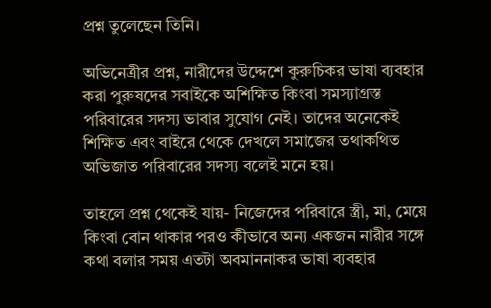প্রশ্ন তুলেছেন তিনি।

অভিনেত্রীর প্রশ্ন, নারীদের উদ্দেশে কুরুচিকর ভাষা ব্যবহার করা পুরুষদের সবাইকে অশিক্ষিত কিংবা সমস্যাগ্রস্ত পরিবারের সদস্য ভাবার সুযোগ নেই। তাদের অনেকেই শিক্ষিত এবং বাইরে থেকে দেখলে সমাজের তথাকথিত অভিজাত পরিবারের সদস্য বলেই মনে হয়।

তাহলে প্রশ্ন থেকেই যায়- নিজেদের পরিবারে স্ত্রী, মা, মেয়ে কিংবা বোন থাকার পরও কীভাবে অন্য একজন নারীর সঙ্গে কথা বলার সময় এতটা অবমাননাকর ভাষা ব্যবহার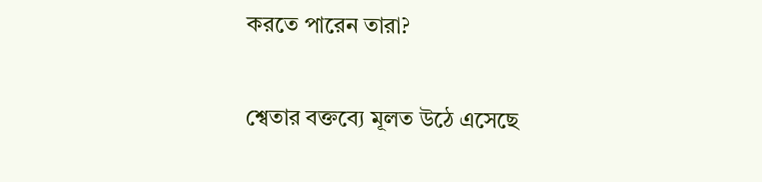করতে পারেন তারা?

শ্বেতার বক্তব্যে মূলত উঠে এসেছে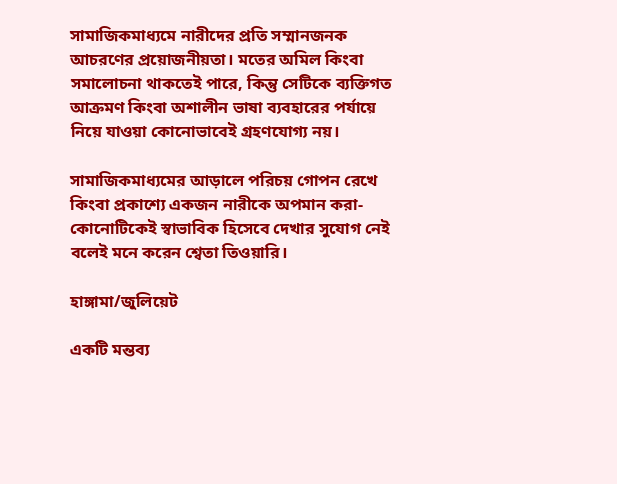সামাজিকমাধ্যমে নারীদের প্রতি সম্মানজনক আচরণের প্রয়োজনীয়তা। মতের অমিল কিংবা সমালোচনা থাকতেই পারে, কিন্তু সেটিকে ব্যক্তিগত আক্রমণ কিংবা অশালীন ভাষা ব্যবহারের পর্যায়ে নিয়ে যাওয়া কোনোভাবেই গ্রহণযোগ্য নয়।

সামাজিকমাধ্যমের আড়ালে পরিচয় গোপন রেখে কিংবা প্রকাশ্যে একজন নারীকে অপমান করা- কোনোটিকেই স্বাভাবিক হিসেবে দেখার সুযোগ নেই বলেই মনে করেন শ্বেতা তিওয়ারি।

হাঙ্গামা/জুলিয়েট

একটি মন্তব্য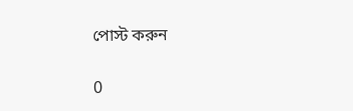পোস্ট করুন

0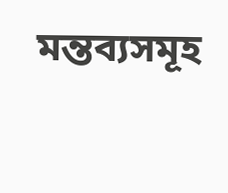মন্তব্যসমূহ